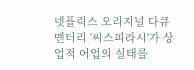넷플릭스 오리지널 다큐멘터리 '씨스피라시'가 상업적 어업의 실태를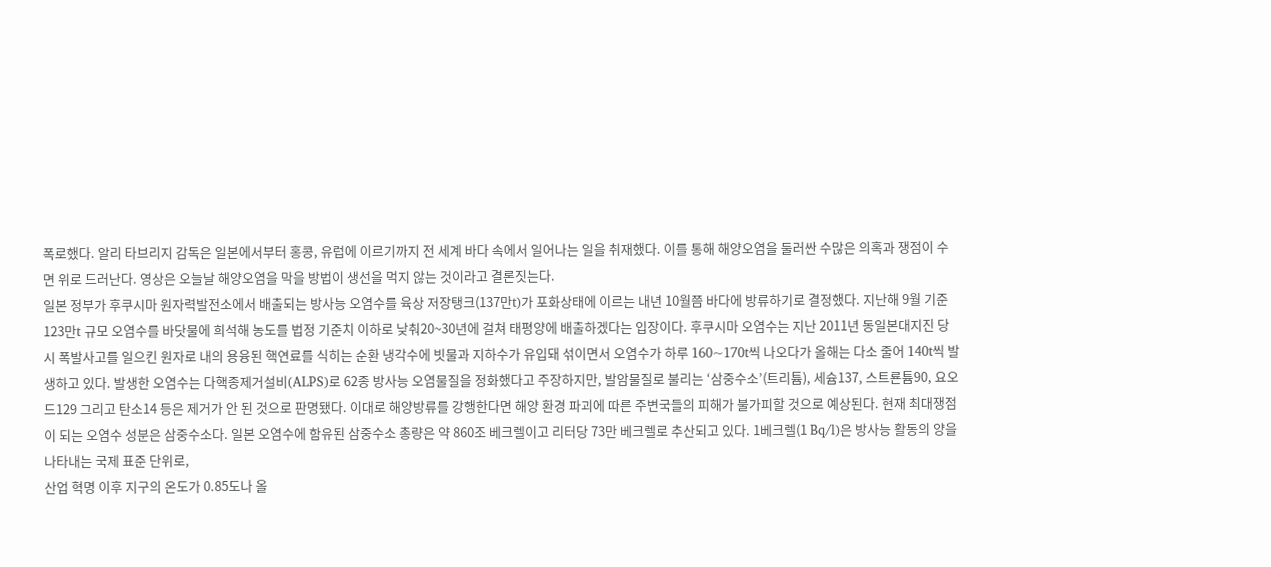폭로했다. 알리 타브리지 감독은 일본에서부터 홍콩, 유럽에 이르기까지 전 세계 바다 속에서 일어나는 일을 취재했다. 이를 통해 해양오염을 둘러싼 수많은 의혹과 쟁점이 수면 위로 드러난다. 영상은 오늘날 해양오염을 막을 방법이 생선을 먹지 않는 것이라고 결론짓는다.
일본 정부가 후쿠시마 원자력발전소에서 배출되는 방사능 오염수를 육상 저장탱크(137만t)가 포화상태에 이르는 내년 10월쯤 바다에 방류하기로 결정했다. 지난해 9월 기준 123만t 규모 오염수를 바닷물에 희석해 농도를 법정 기준치 이하로 낮춰20~30년에 걸쳐 태평양에 배출하겠다는 입장이다. 후쿠시마 오염수는 지난 2011년 동일본대지진 당시 폭발사고를 일으킨 원자로 내의 용융된 핵연료를 식히는 순환 냉각수에 빗물과 지하수가 유입돼 섞이면서 오염수가 하루 160~170t씩 나오다가 올해는 다소 줄어 140t씩 발생하고 있다. 발생한 오염수는 다핵종제거설비(ALPS)로 62종 방사능 오염물질을 정화했다고 주장하지만, 발암물질로 불리는 ‘삼중수소’(트리튬), 세슘137, 스트룐튬90, 요오드129 그리고 탄소14 등은 제거가 안 된 것으로 판명됐다. 이대로 해양방류를 강행한다면 해양 환경 파괴에 따른 주변국들의 피해가 불가피할 것으로 예상된다. 현재 최대쟁점이 되는 오염수 성분은 삼중수소다. 일본 오염수에 함유된 삼중수소 총량은 약 860조 베크렐이고 리터당 73만 베크렐로 추산되고 있다. 1베크렐(1 Bq/l)은 방사능 활동의 양을 나타내는 국제 표준 단위로,
산업 혁명 이후 지구의 온도가 0.85도나 올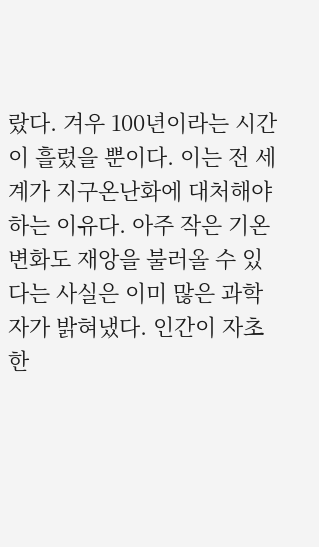랐다. 겨우 100년이라는 시간이 흘렀을 뿐이다. 이는 전 세계가 지구온난화에 대처해야 하는 이유다. 아주 작은 기온 변화도 재앙을 불러올 수 있다는 사실은 이미 많은 과학자가 밝혀냈다. 인간이 자초한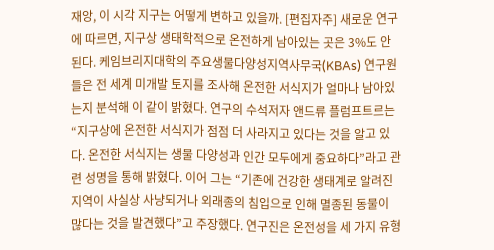재앙, 이 시각 지구는 어떻게 변하고 있을까. [편집자주] 새로운 연구에 따르면, 지구상 생태학적으로 온전하게 남아있는 곳은 3%도 안 된다. 케임브리지대학의 주요생물다양성지역사무국(KBAs) 연구원들은 전 세계 미개발 토지를 조사해 온전한 서식지가 얼마나 남아있는지 분석해 이 같이 밝혔다. 연구의 수석저자 앤드류 플럼프트르는 “지구상에 온전한 서식지가 점점 더 사라지고 있다는 것을 알고 있다. 온전한 서식지는 생물 다양성과 인간 모두에게 중요하다”라고 관련 성명을 통해 밝혔다. 이어 그는 “기존에 건강한 생태계로 알려진 지역이 사실상 사냥되거나 외래종의 침입으로 인해 멸종된 동물이 많다는 것을 발견했다”고 주장했다. 연구진은 온전성을 세 가지 유형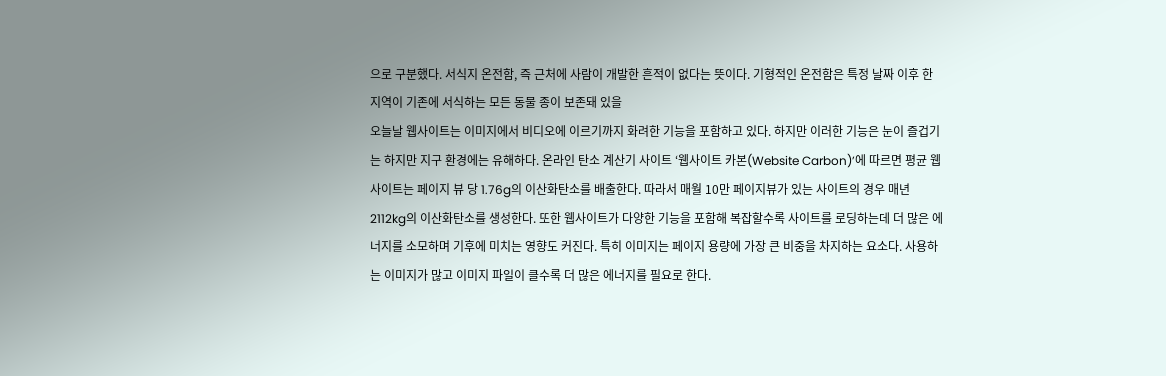으로 구분했다. 서식지 온전함, 즉 근처에 사람이 개발한 흔적이 없다는 뜻이다. 기형적인 온전함은 특정 날짜 이후 한 지역이 기존에 서식하는 모든 동물 종이 보존돼 있을
오늘날 웹사이트는 이미지에서 비디오에 이르기까지 화려한 기능을 포함하고 있다. 하지만 이러한 기능은 눈이 즐겁기는 하지만 지구 환경에는 유해하다. 온라인 탄소 계산기 사이트 ‘웹사이트 카본(Website Carbon)’에 따르면 평균 웹사이트는 페이지 뷰 당 1.76g의 이산화탄소를 배출한다. 따라서 매월 10만 페이지뷰가 있는 사이트의 경우 매년 2112kg의 이산화탄소를 생성한다. 또한 웹사이트가 다양한 기능을 포함해 복잡할수록 사이트를 로딩하는데 더 많은 에너지를 소모하며 기후에 미치는 영향도 커진다. 특히 이미지는 페이지 용량에 가장 큰 비중을 차지하는 요소다. 사용하는 이미지가 많고 이미지 파일이 클수록 더 많은 에너지를 필요로 한다.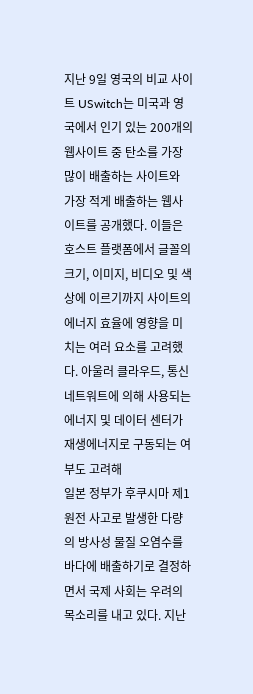지난 9일 영국의 비교 사이트 USwitch는 미국과 영국에서 인기 있는 200개의 웹사이트 중 탄소를 가장 많이 배출하는 사이트와 가장 적게 배출하는 웹사이트를 공개했다. 이들은 호스트 플랫폼에서 글꼴의 크기, 이미지, 비디오 및 색상에 이르기까지 사이트의 에너지 효율에 영향을 미치는 여러 요소를 고려했다. 아울러 클라우드, 통신 네트워트에 의해 사용되는 에너지 및 데이터 센터가 재생에너지로 구동되는 여부도 고려해
일본 정부가 후쿠시마 제1원전 사고로 발생한 다량의 방사성 물질 오염수를 바다에 배출하기로 결정하면서 국제 사회는 우려의 목소리를 내고 있다. 지난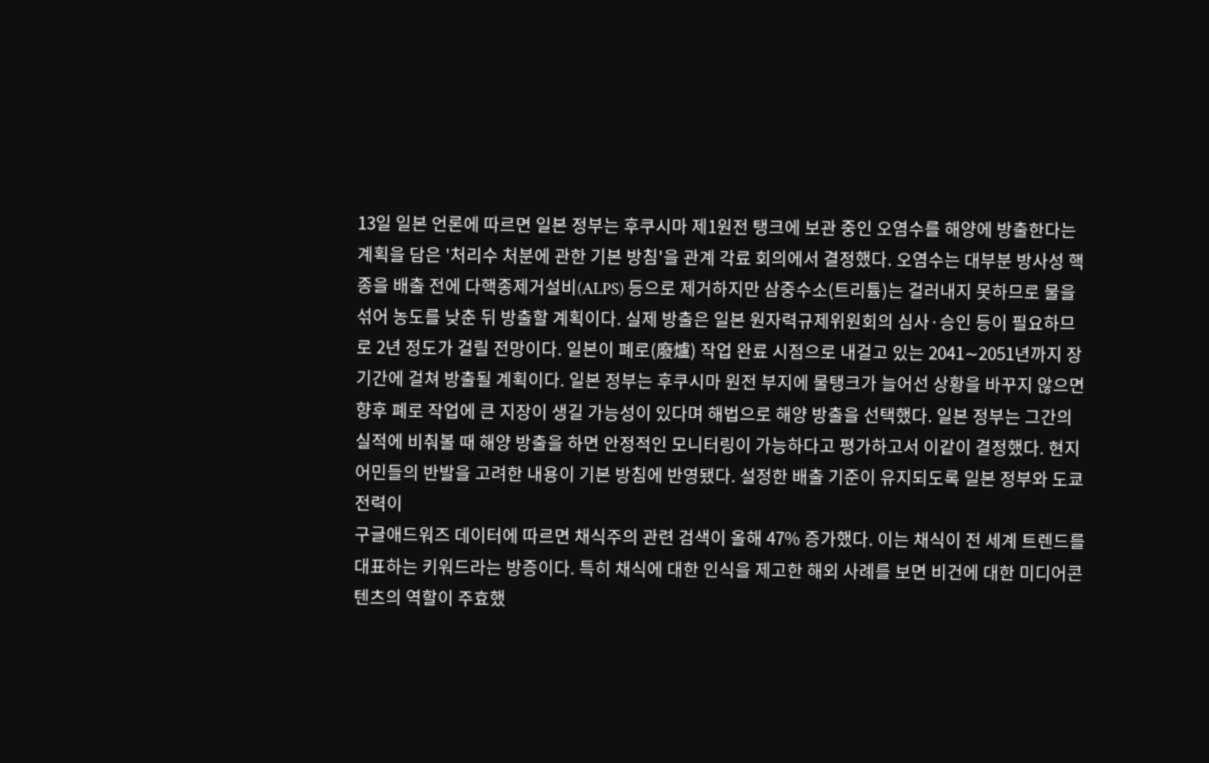13일 일본 언론에 따르면 일본 정부는 후쿠시마 제1원전 탱크에 보관 중인 오염수를 해양에 방출한다는 계획을 담은 '처리수 처분에 관한 기본 방침'을 관계 각료 회의에서 결정했다. 오염수는 대부분 방사성 핵종을 배출 전에 다핵종제거설비(ALPS) 등으로 제거하지만 삼중수소(트리튬)는 걸러내지 못하므로 물을 섞어 농도를 낮춘 뒤 방출할 계획이다. 실제 방출은 일본 원자력규제위원회의 심사·승인 등이 필요하므로 2년 정도가 걸릴 전망이다. 일본이 폐로(廢爐) 작업 완료 시점으로 내걸고 있는 2041∼2051년까지 장기간에 걸쳐 방출될 계획이다. 일본 정부는 후쿠시마 원전 부지에 물탱크가 늘어선 상황을 바꾸지 않으면 향후 폐로 작업에 큰 지장이 생길 가능성이 있다며 해법으로 해양 방출을 선택했다. 일본 정부는 그간의 실적에 비춰볼 때 해양 방출을 하면 안정적인 모니터링이 가능하다고 평가하고서 이같이 결정했다. 현지 어민들의 반발을 고려한 내용이 기본 방침에 반영됐다. 설정한 배출 기준이 유지되도록 일본 정부와 도쿄전력이
구글애드워즈 데이터에 따르면 채식주의 관련 검색이 올해 47% 증가했다. 이는 채식이 전 세계 트렌드를 대표하는 키워드라는 방증이다. 특히 채식에 대한 인식을 제고한 해외 사례를 보면 비건에 대한 미디어콘텐츠의 역할이 주효했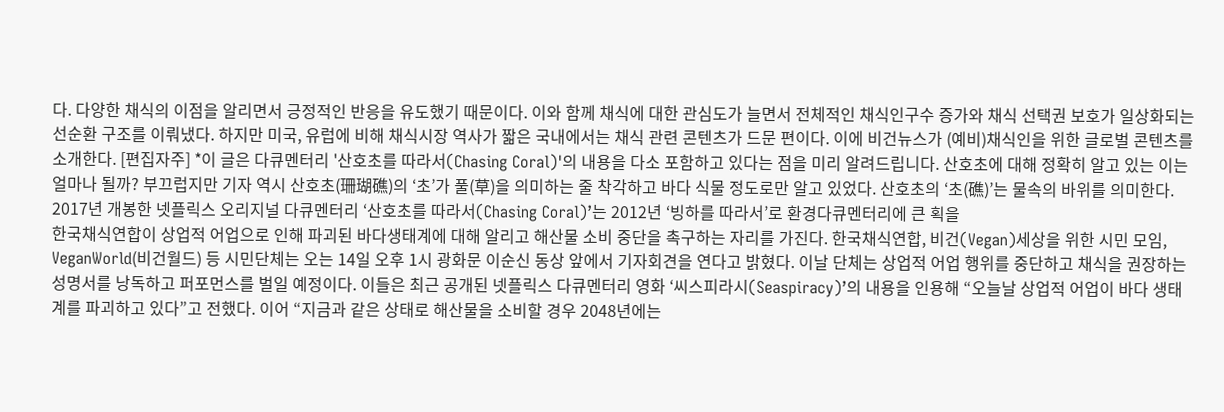다. 다양한 채식의 이점을 알리면서 긍정적인 반응을 유도했기 때문이다. 이와 함께 채식에 대한 관심도가 늘면서 전체적인 채식인구수 증가와 채식 선택권 보호가 일상화되는 선순환 구조를 이뤄냈다. 하지만 미국, 유럽에 비해 채식시장 역사가 짧은 국내에서는 채식 관련 콘텐츠가 드문 편이다. 이에 비건뉴스가 (예비)채식인을 위한 글로벌 콘텐츠를 소개한다. [편집자주] *이 글은 다큐멘터리 '산호초를 따라서(Chasing Coral)'의 내용을 다소 포함하고 있다는 점을 미리 알려드립니다. 산호초에 대해 정확히 알고 있는 이는 얼마나 될까? 부끄럽지만 기자 역시 산호초(珊瑚礁)의 ‘초’가 풀(草)을 의미하는 줄 착각하고 바다 식물 정도로만 알고 있었다. 산호초의 ‘초(礁)’는 물속의 바위를 의미한다. 2017년 개봉한 넷플릭스 오리지널 다큐멘터리 ‘산호초를 따라서(Chasing Coral)’는 2012년 ‘빙하를 따라서’로 환경다큐멘터리에 큰 획을
한국채식연합이 상업적 어업으로 인해 파괴된 바다생태계에 대해 알리고 해산물 소비 중단을 촉구하는 자리를 가진다. 한국채식연합, 비건(Vegan)세상을 위한 시민 모임, VeganWorld(비건월드) 등 시민단체는 오는 14일 오후 1시 광화문 이순신 동상 앞에서 기자회견을 연다고 밝혔다. 이날 단체는 상업적 어업 행위를 중단하고 채식을 권장하는 성명서를 낭독하고 퍼포먼스를 벌일 예정이다. 이들은 최근 공개된 넷플릭스 다큐멘터리 영화 ‘씨스피라시(Seaspiracy)’의 내용을 인용해 “오늘날 상업적 어업이 바다 생태계를 파괴하고 있다”고 전했다. 이어 “지금과 같은 상태로 해산물을 소비할 경우 2048년에는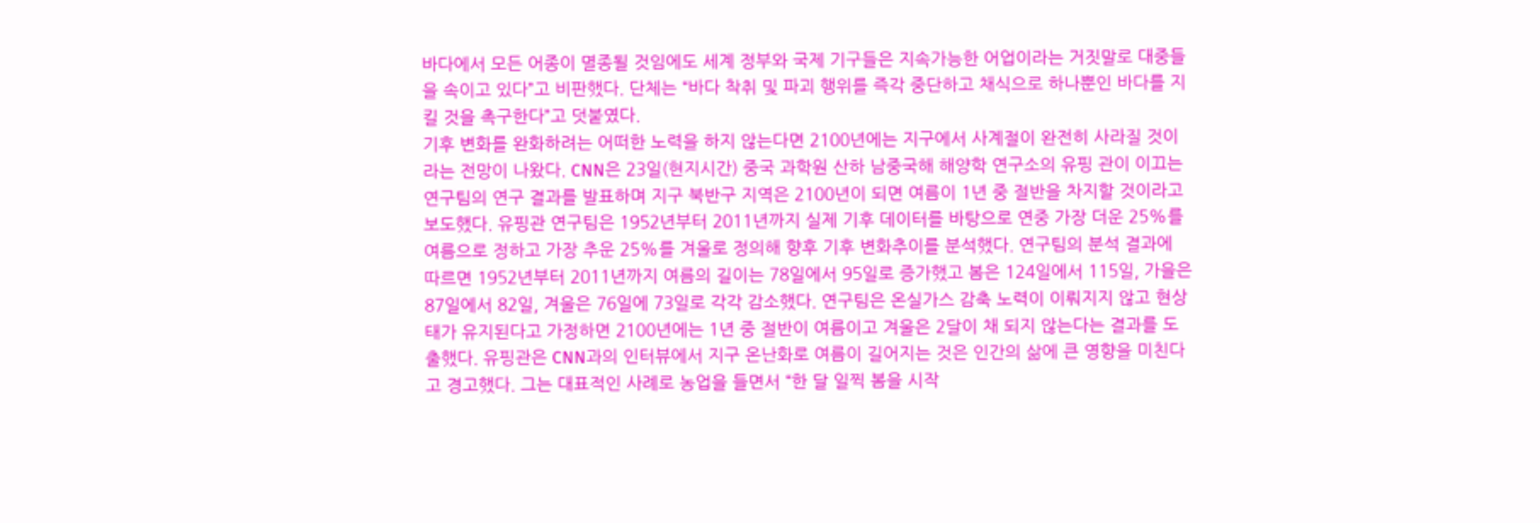바다에서 모든 어종이 멸종될 것임에도 세계 정부와 국제 기구들은 지속가능한 어업이라는 거짓말로 대중들을 속이고 있다”고 비판했다. 단체는 “바다 착취 및 파괴 행위를 즉각 중단하고 채식으로 하나뿐인 바다를 지킬 것을 촉구한다”고 덧붙였다.
기후 변화를 완화하려는 어떠한 노력을 하지 않는다면 2100년에는 지구에서 사계절이 완전히 사라질 것이라는 전망이 나왔다. CNN은 23일(현지시간) 중국 과학원 산하 남중국해 해양학 연구소의 유핑 관이 이끄는 연구팀의 연구 결과를 발표하며 지구 북반구 지역은 2100년이 되면 여름이 1년 중 절반을 차지할 것이라고 보도했다. 유핑관 연구팀은 1952년부터 2011년까지 실제 기후 데이터를 바탕으로 연중 가장 더운 25%를 여름으로 정하고 가장 추운 25%를 겨울로 정의해 향후 기후 변화추이를 분석했다. 연구팀의 분석 결과에 따르면 1952년부터 2011년까지 여름의 길이는 78일에서 95일로 증가했고 봄은 124일에서 115일, 가을은 87일에서 82일, 겨울은 76일에 73일로 각각 감소했다. 연구팀은 온실가스 감축 노력이 이뤄지지 않고 현상태가 유지된다고 가정하면 2100년에는 1년 중 절반이 여름이고 겨울은 2달이 채 되지 않는다는 결과를 도출했다. 유핑관은 CNN과의 인터뷰에서 지구 온난화로 여름이 길어지는 것은 인간의 삶에 큰 영향을 미친다고 경고했다. 그는 대표적인 사례로 농업을 들면서 “한 달 일찍 봄을 시작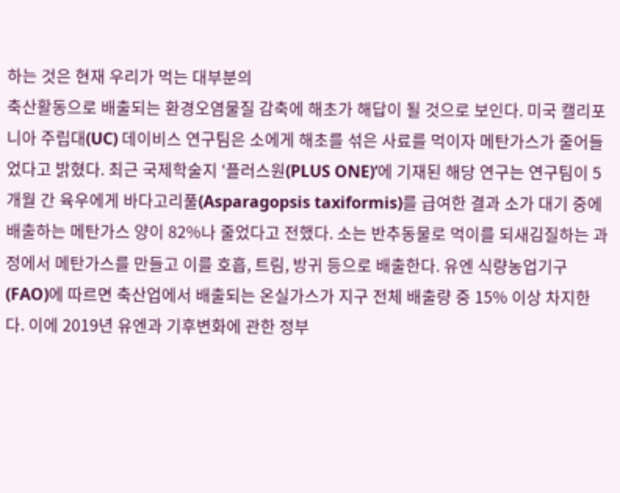하는 것은 현재 우리가 먹는 대부분의
축산활동으로 배출되는 환경오염물질 감축에 해초가 해답이 될 것으로 보인다. 미국 캘리포니아 주립대(UC) 데이비스 연구팀은 소에게 해초를 섞은 사료를 먹이자 메탄가스가 줄어들었다고 밝혔다. 최근 국제학술지 ‘플러스원(PLUS ONE)’에 기재된 해당 연구는 연구팀이 5개월 간 육우에게 바다고리풀(Asparagopsis taxiformis)를 급여한 결과 소가 대기 중에 배출하는 메탄가스 양이 82%나 줄었다고 전했다. 소는 반추동물로 먹이를 되새김질하는 과정에서 메탄가스를 만들고 이를 호흡, 트림, 방귀 등으로 배출한다. 유엔 식량농업기구(FAO)에 따르면 축산업에서 배출되는 온실가스가 지구 전체 배출량 중 15% 이상 차지한다. 이에 2019년 유엔과 기후변화에 관한 정부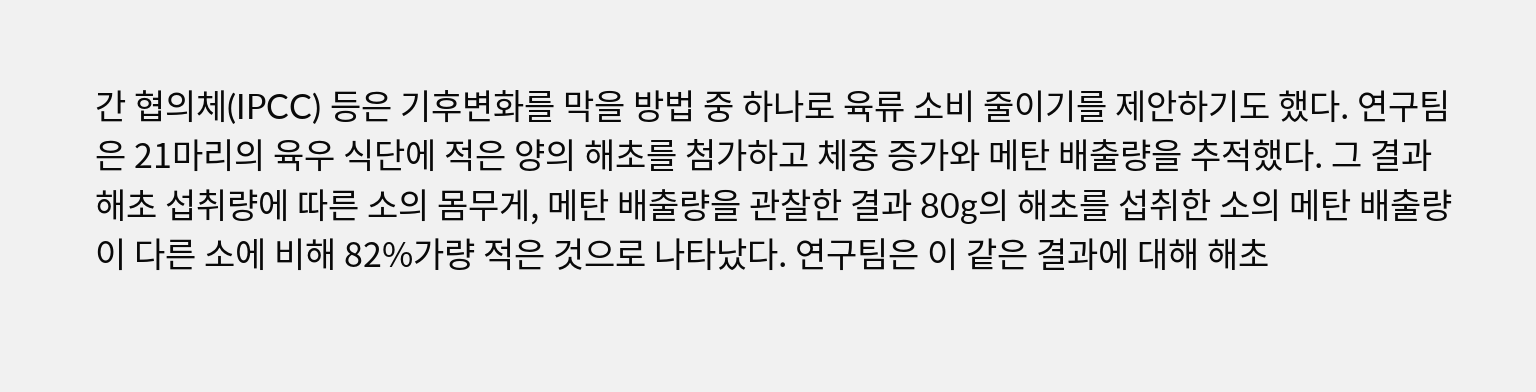간 협의체(IPCC) 등은 기후변화를 막을 방법 중 하나로 육류 소비 줄이기를 제안하기도 했다. 연구팀은 21마리의 육우 식단에 적은 양의 해초를 첨가하고 체중 증가와 메탄 배출량을 추적했다. 그 결과 해초 섭취량에 따른 소의 몸무게, 메탄 배출량을 관찰한 결과 80g의 해초를 섭취한 소의 메탄 배출량이 다른 소에 비해 82%가량 적은 것으로 나타났다. 연구팀은 이 같은 결과에 대해 해초